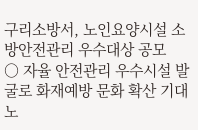구리소방서, 노인요양시설 소방안전관리 우수대상 공모
○ 자율 안전관리 우수시설 발굴로 화재예방 문화 확산 기대
노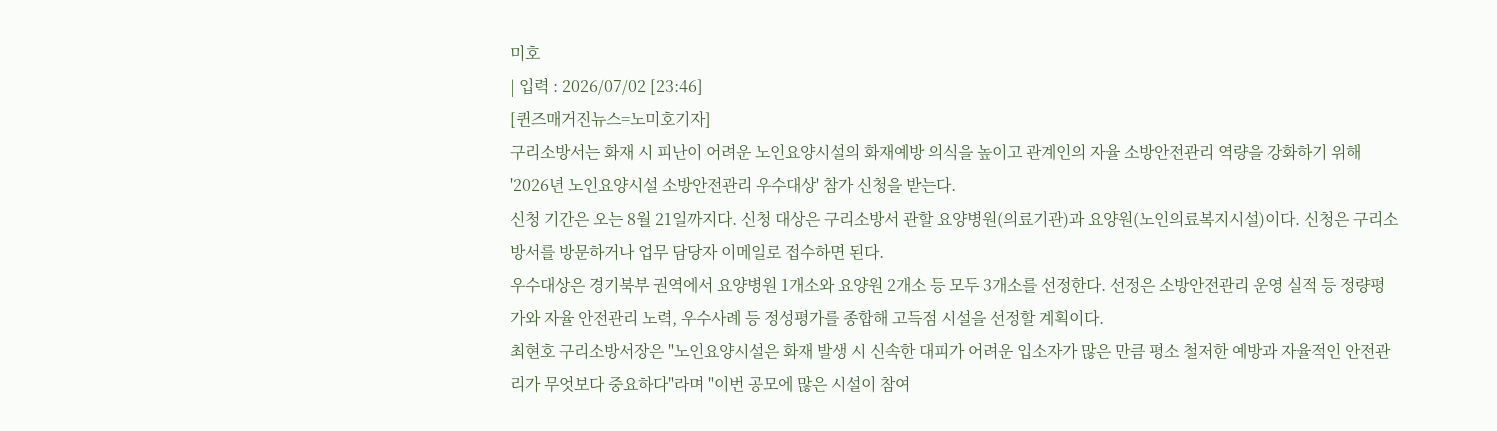미호
| 입력 : 2026/07/02 [23:46]
[퀸즈매거진뉴스=노미호기자]
구리소방서는 화재 시 피난이 어려운 노인요양시설의 화재예방 의식을 높이고 관계인의 자율 소방안전관리 역량을 강화하기 위해 '2026년 노인요양시설 소방안전관리 우수대상' 참가 신청을 받는다.
신청 기간은 오는 8월 21일까지다. 신청 대상은 구리소방서 관할 요양병원(의료기관)과 요양원(노인의료복지시설)이다. 신청은 구리소방서를 방문하거나 업무 담당자 이메일로 접수하면 된다.
우수대상은 경기북부 권역에서 요양병원 1개소와 요양원 2개소 등 모두 3개소를 선정한다. 선정은 소방안전관리 운영 실적 등 정량평가와 자율 안전관리 노력, 우수사례 등 정성평가를 종합해 고득점 시설을 선정할 계획이다.
최현호 구리소방서장은 "노인요양시설은 화재 발생 시 신속한 대피가 어려운 입소자가 많은 만큼 평소 철저한 예방과 자율적인 안전관리가 무엇보다 중요하다"라며 "이번 공모에 많은 시설이 참여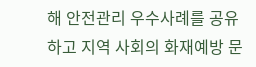해 안전관리 우수사례를 공유하고 지역 사회의 화재예방 문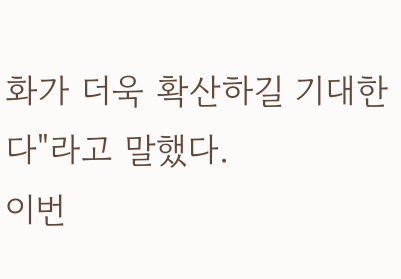화가 더욱 확산하길 기대한다"라고 말했다.
이번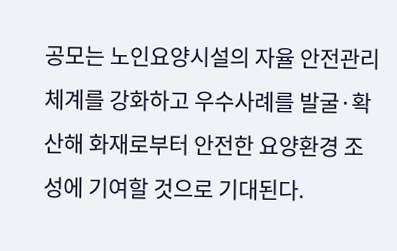공모는 노인요양시설의 자율 안전관리 체계를 강화하고 우수사례를 발굴·확산해 화재로부터 안전한 요양환경 조성에 기여할 것으로 기대된다.